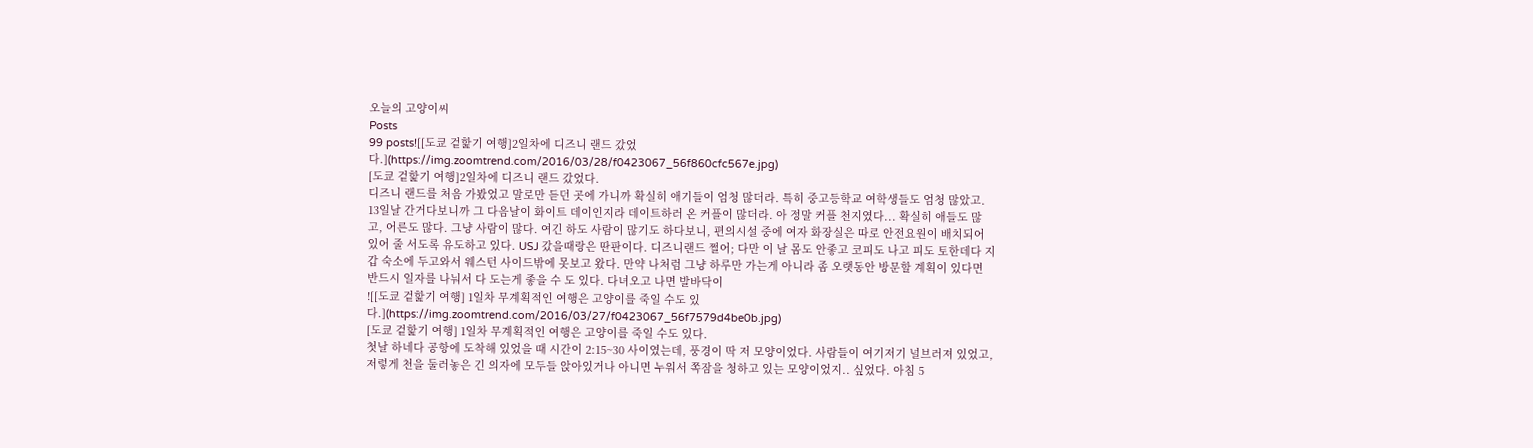오늘의 고양이씨
Posts
99 posts![[도쿄 겉핥기 여행]2일차에 디즈니 랜드 갔었다.](https://img.zoomtrend.com/2016/03/28/f0423067_56f860cfc567e.jpg)
[도쿄 겉핥기 여행]2일차에 디즈니 랜드 갔었다.
디즈니 랜드를 처음 가봤었고 말로만 듣던 곳에 가니까 확실히 애기들이 엄청 많더라. 특히 중고등학교 여학생들도 엄청 많았고. 13일날 간거다보니까 그 다음날이 화이트 데이인지라 데이트하러 온 커플이 많더라. 아 정말 커플 천지였다... 확실히 애들도 많고, 어른도 많다. 그냥 사람이 많다. 여긴 하도 사람이 많기도 하다보니, 편의시설 중에 여자 화장실은 따로 안전요원이 배치되어 있어 줄 서도록 유도하고 있다. USJ 갔을때랑은 딴판이다. 디즈니랜드 쩔어; 다만 이 날 몸도 안좋고 코피도 나고 피도 토한데다 지갑 숙소에 두고와서 웨스턴 사이드밖에 못보고 왔다. 만약 나처럼 그냥 하루만 가는게 아니라 좀 오랫동안 방문할 계획이 있다면 반드시 일자를 나눠서 다 도는게 좋을 수 도 있다. 다녀오고 나면 발바닥이
![[도쿄 겉핥기 여행] 1일차 무계획적인 여행은 고양이를 죽일 수도 있다.](https://img.zoomtrend.com/2016/03/27/f0423067_56f7579d4be0b.jpg)
[도쿄 겉핥기 여행] 1일차 무계획적인 여행은 고양이를 죽일 수도 있다.
첫날 하네다 공항에 도착해 있었을 때 시간이 2:15~30 사이였는데, 풍경이 딱 저 모양이었다. 사람들이 여기저기 널브러져 있었고, 저렇게 천을 둘러놓은 긴 의자에 모두들 앉아있거나 아니면 누워서 쪽잠을 청하고 있는 모양이었지.. 싶었다. 아침 5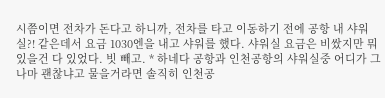시쯤이면 전차가 돈다고 하니까, 전차를 타고 이동하기 전에 공항 내 샤워실?! 같은데서 요금 1030엔을 내고 샤워를 했다. 샤워실 요금은 비쌌지만 뭐 있을건 다 있었다. 빗 빼고. * 하네다 공항과 인천공항의 샤워실중 어디가 그나마 괜찮냐고 물을거라면 솔직히 인천공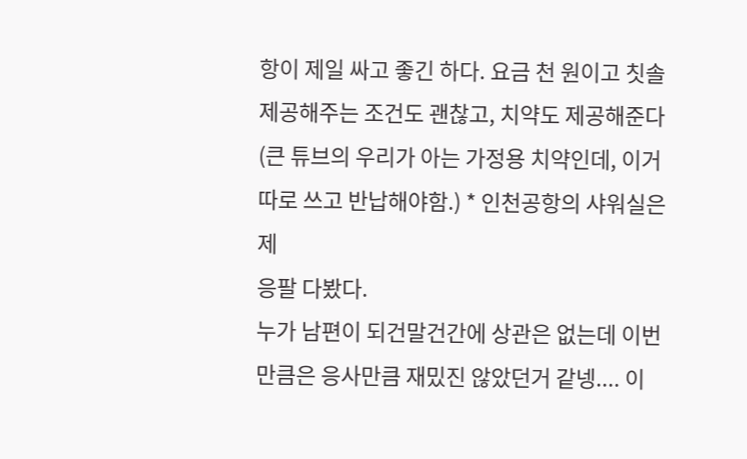항이 제일 싸고 좋긴 하다. 요금 천 원이고 칫솔 제공해주는 조건도 괜찮고, 치약도 제공해준다(큰 튜브의 우리가 아는 가정용 치약인데, 이거 따로 쓰고 반납해야함.) * 인천공항의 샤워실은 제
응팔 다봤다.
누가 남편이 되건말건간에 상관은 없는데 이번만큼은 응사만큼 재밌진 않았던거 같넹.... 이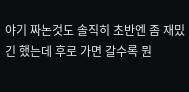야기 짜논것도 솔직히 초반엔 좀 재밌긴 했는데 후로 가면 갈수록 뭔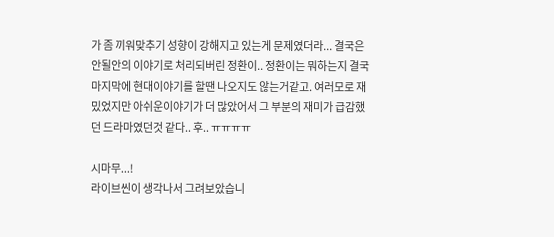가 좀 끼워맞추기 성향이 강해지고 있는게 문제였더라... 결국은 안될안의 이야기로 처리되버린 정환이.. 정환이는 뭐하는지 결국 마지막에 현대이야기를 할땐 나오지도 않는거같고. 여러모로 재밌었지만 아쉬운이야기가 더 많았어서 그 부분의 재미가 급감했던 드라마였던것 같다.. 후.. ㅠㅠㅠㅠ

시마무...!
라이브씬이 생각나서 그려보았습니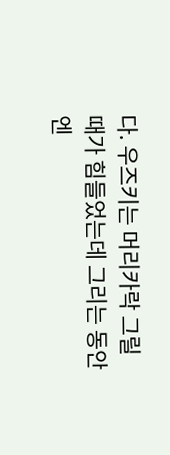다. 우즈키는 머리카락 그릴때가 힘들었는데 그리는 동안엔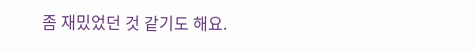좀 재밌었던 것 같기도 해요.